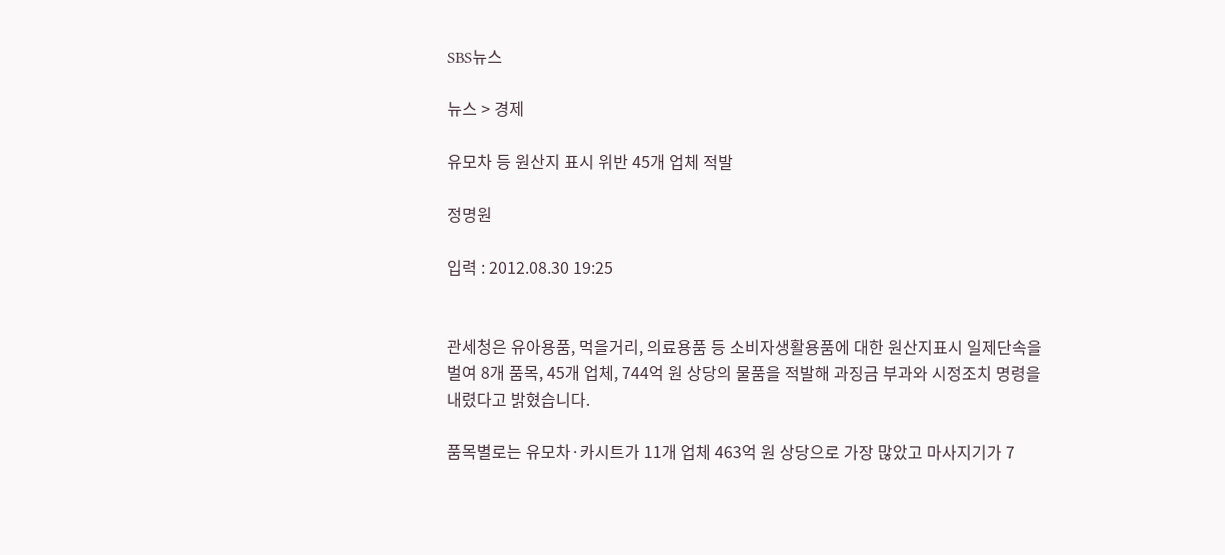SBS뉴스

뉴스 > 경제

유모차 등 원산지 표시 위반 45개 업체 적발

정명원

입력 : 2012.08.30 19:25


관세청은 유아용품, 먹을거리, 의료용품 등 소비자생활용품에 대한 원산지표시 일제단속을 벌여 8개 품목, 45개 업체, 744억 원 상당의 물품을 적발해 과징금 부과와 시정조치 명령을 내렸다고 밝혔습니다.

품목별로는 유모차·카시트가 11개 업체 463억 원 상당으로 가장 많았고 마사지기가 7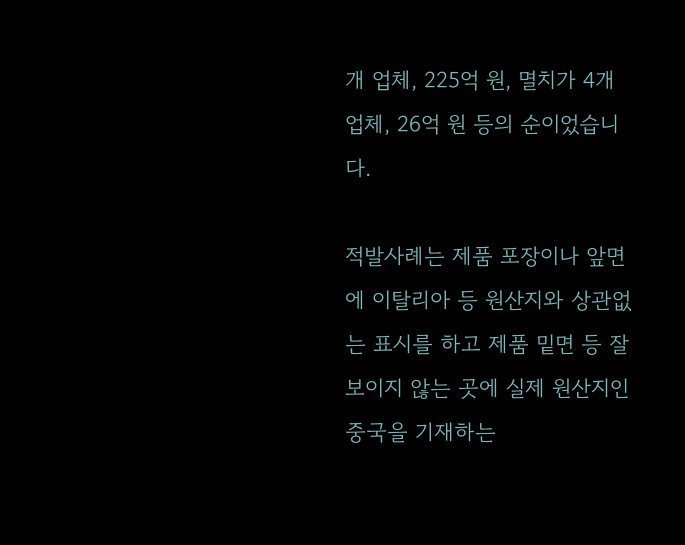개 업체, 225억 원, 멸치가 4개 업체, 26억 원 등의 순이었습니다.

적발사례는 제품 포장이나 앞면에 이탈리아 등 원산지와 상관없는 표시를 하고 제품 밑면 등 잘 보이지 않는 곳에 실제 원산지인 중국을 기재하는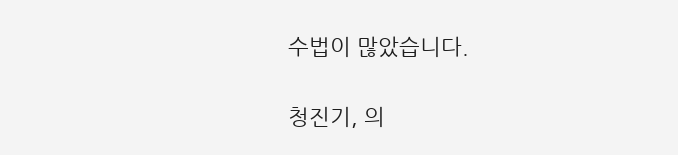수법이 많았습니다.

청진기, 의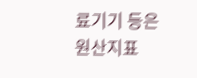료기기 등은 원산지표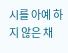시를 아예 하지 않은 채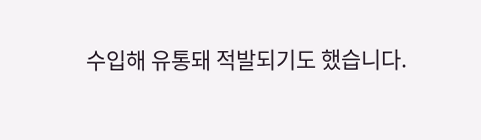수입해 유통돼 적발되기도 했습니다.